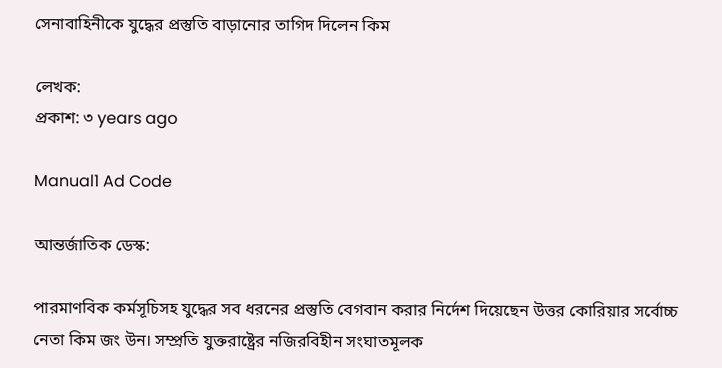সেনাবাহিনীকে যুদ্ধের প্রস্তুতি বাড়ানোর তাগিদ দিলেন কিম

লেখক:
প্রকাশ: ৩ years ago

Manual1 Ad Code

আন্তর্জাতিক ডেস্ক:

পারমাণবিক কর্মসূচিসহ যুদ্ধের সব ধরনের প্রস্তুতি বেগবান করার নির্দেশ দিয়েছেন উত্তর কোরিয়ার সর্বোচ্চ নেতা কিম জং উন। সম্প্রতি যুক্তরাষ্ট্রের নজিরবিহীন সংঘাতমূলক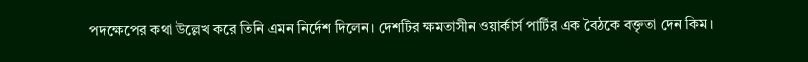পদক্ষেপের কথা উল্লেখ করে তিনি এমন নির্দেশ দিলেন। দেশটির ক্ষমতাসীন ওয়ার্কার্স পার্টির এক বৈঠকে বক্তৃতা দেন কিম।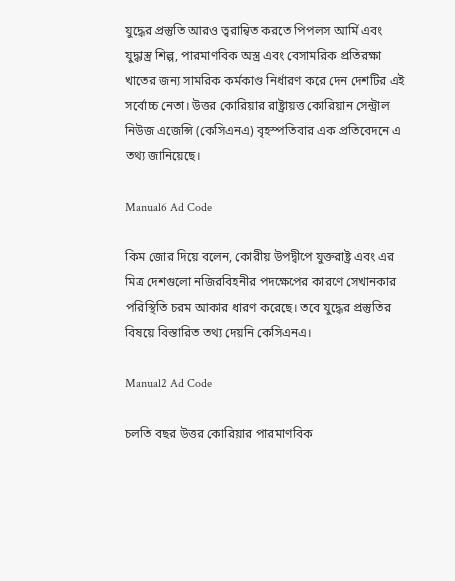যুদ্ধের প্রস্তুতি আরও ত্বরান্বিত করতে পিপলস আর্মি এবং যুদ্ধাস্ত্র শিল্প, পারমাণবিক অস্ত্র এবং বেসামরিক প্রতিরক্ষা খাতের জন্য সামরিক কর্মকাণ্ড নির্ধারণ করে দেন দেশটির এই সর্বোচ্চ নেতা। উত্তর কোরিয়ার রাষ্ট্রায়ত্ত কোরিয়ান সেন্ট্রাল নিউজ এজেন্সি (কেসিএনএ) বৃহস্পতিবার এক প্রতিবেদনে এ তথ্য জানিয়েছে।

Manual6 Ad Code

কিম জোর দিয়ে বলেন, কোরীয় উপদ্বীপে যুক্তরাষ্ট্র এবং এর মিত্র দেশগুলো নজিরবিহনীর পদক্ষেপের কারণে সেখানকার পরিস্থিতি চরম আকার ধারণ করেছে। তবে যুদ্ধের প্রস্তুতির বিষয়ে বিস্তারিত তথ্য দেয়নি কেসিএনএ।

Manual2 Ad Code

চলতি বছর উত্তর কোরিয়ার পারমাণবিক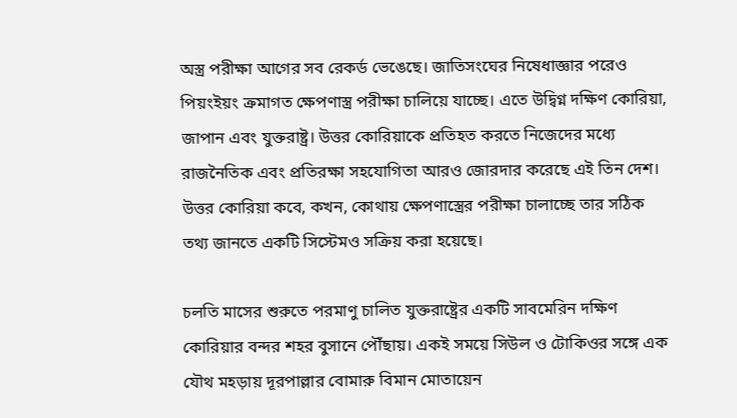অস্ত্র পরীক্ষা আগের সব রেকর্ড ভেঙেছে। জাতিসংঘের নিষেধাজ্ঞার পরেও পিয়ংইয়ং ক্রমাগত ক্ষেপণাস্ত্র পরীক্ষা চালিয়ে যাচ্ছে। এতে উদ্বিগ্ন দক্ষিণ কোরিয়া, জাপান এবং যুক্তরাষ্ট্র। উত্তর কোরিয়াকে প্রতিহত করতে নিজেদের মধ্যে রাজনৈতিক এবং প্রতিরক্ষা সহযোগিতা আরও জোরদার করেছে এই তিন দেশ। উত্তর কোরিয়া কবে, কখন, কোথায় ক্ষেপণাস্ত্রের পরীক্ষা চালাচ্ছে তার সঠিক তথ্য জানতে একটি সিস্টেমও সক্রিয় করা হয়েছে।

চলতি মাসের শুরুতে পরমাণু চালিত যুক্তরাষ্ট্রের একটি সাবমেরিন দক্ষিণ কোরিয়ার বন্দর শহর বুসানে পৌঁছায়। একই সময়ে সিউল ও টোকিওর সঙ্গে এক যৌথ মহড়ায় দূরপাল্লার বোমারু বিমান মোতায়েন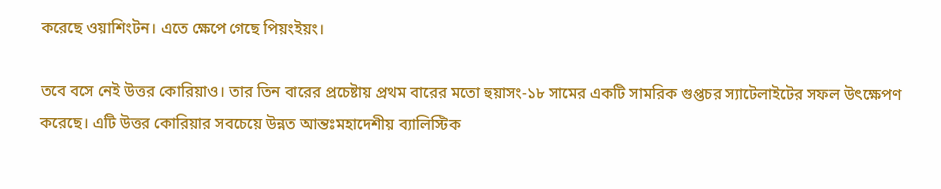করেছে ওয়াশিংটন। এতে ক্ষেপে গেছে পিয়ংইয়ং।

তবে বসে নেই উত্তর কোরিয়াও। তার তিন বারের প্রচেষ্টায় প্রথম বারের মতো হুয়াসং-১৮ সামের একটি সামরিক গুপ্তচর স্যাটেলাইটের সফল উৎক্ষেপণ করেছে। এটি উত্তর কোরিয়ার সবচেয়ে উন্নত আন্তঃমহাদেশীয় ব্যালিস্টিক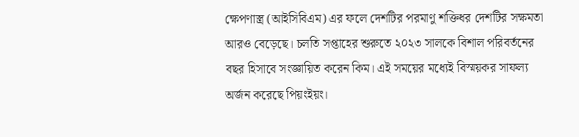ক্ষেপণাস্ত্র (আইসিবিএম) এর ফলে দেশটির পরমাণু শক্তিধর দেশটির সক্ষমতা আরও বেড়েছে। চলতি সপ্তাহের শুরুতে ২০২৩ সালকে বিশাল পরিবর্তনের বছর হিসাবে সংজ্ঞায়িত করেন কিম। এই সময়ের মধ্যেই বিস্ময়কর সাফল্য অর্জন করেছে পিয়ংইয়ং।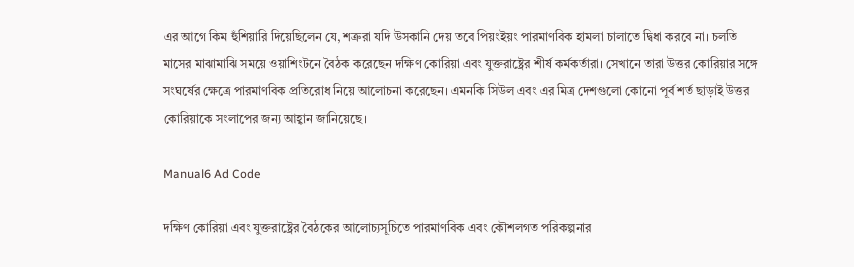এর আগে কিম হুঁশিয়ারি দিয়েছিলেন যে, শত্রুরা যদি উসকানি দেয় তবে পিয়ংইয়ং পারমাণবিক হামলা চালাতে দ্বিধা করবে না। চলতি মাসের মাঝামাঝি সময়ে ওয়াশিংটনে বৈঠক করেছেন দক্ষিণ কোরিয়া এবং যুক্তরাষ্ট্রের শীর্ষ কর্মকর্তারা। সেখানে তারা উত্তর কোরিয়ার সঙ্গে সংঘর্ষের ক্ষেত্রে পারমাণবিক প্রতিরোধ নিয়ে আলোচনা করেছেন। এমনকি সিউল এবং এর মিত্র দেশগুলো কোনো পূর্ব শর্ত ছাড়াই উত্তর কোরিয়াকে সংলাপের জন্য আহ্বান জানিয়েছে।

Manual6 Ad Code

দক্ষিণ কোরিয়া এবং যুক্তরাষ্ট্রের বৈঠকের আলোচ্যসূচিতে পারমাণবিক এবং কৌশলগত পরিকল্পনার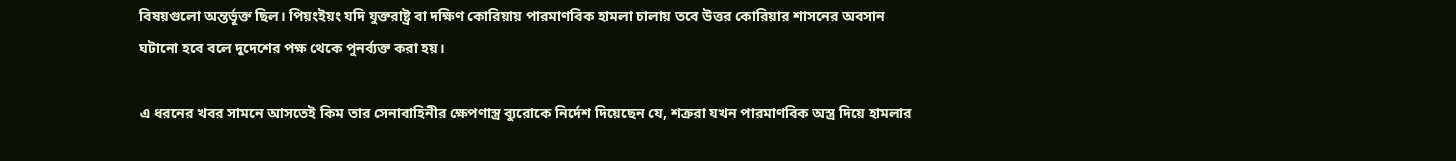বিষয়গুলো অন্তর্ভূক্ত ছিল। পিয়ংইয়ং যদি যুক্তরাষ্ট্র বা দক্ষিণ কোরিয়ায় পারমাণবিক হামলা চালায় তবে উত্তর কোরিয়ার শাসনের অবসান ঘটানো হবে বলে দুদেশের পক্ষ থেকে পুনর্ব্যক্ত করা হয়।

এ ধরনের খবর সামনে আসতেই কিম তার সেনাবাহিনীর ক্ষেপণাস্ত্র ব্যুরোকে নির্দেশ দিয়েছেন যে, শত্রুরা যখন পারমাণবিক অস্ত্র দিয়ে হামলার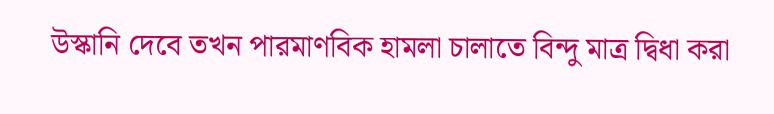উস্কানি দেবে তখন পারমাণবিক হামলা চালাতে বিন্দু মাত্র দ্বিধা করা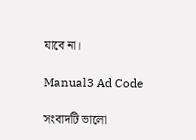যাবে না।

Manual3 Ad Code

সংবাদটি ভালো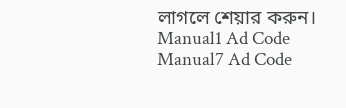লাগলে শেয়ার করুন।
Manual1 Ad Code
Manual7 Ad Code